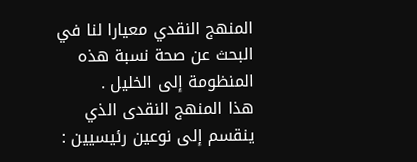المنهج النقدي معيارا لنا في البحث عن صحة نسبة هذه المنظومة إلى الخليل .
هذا المنهج النقدى الذي ينقسم إلى نوعين رئيسيين :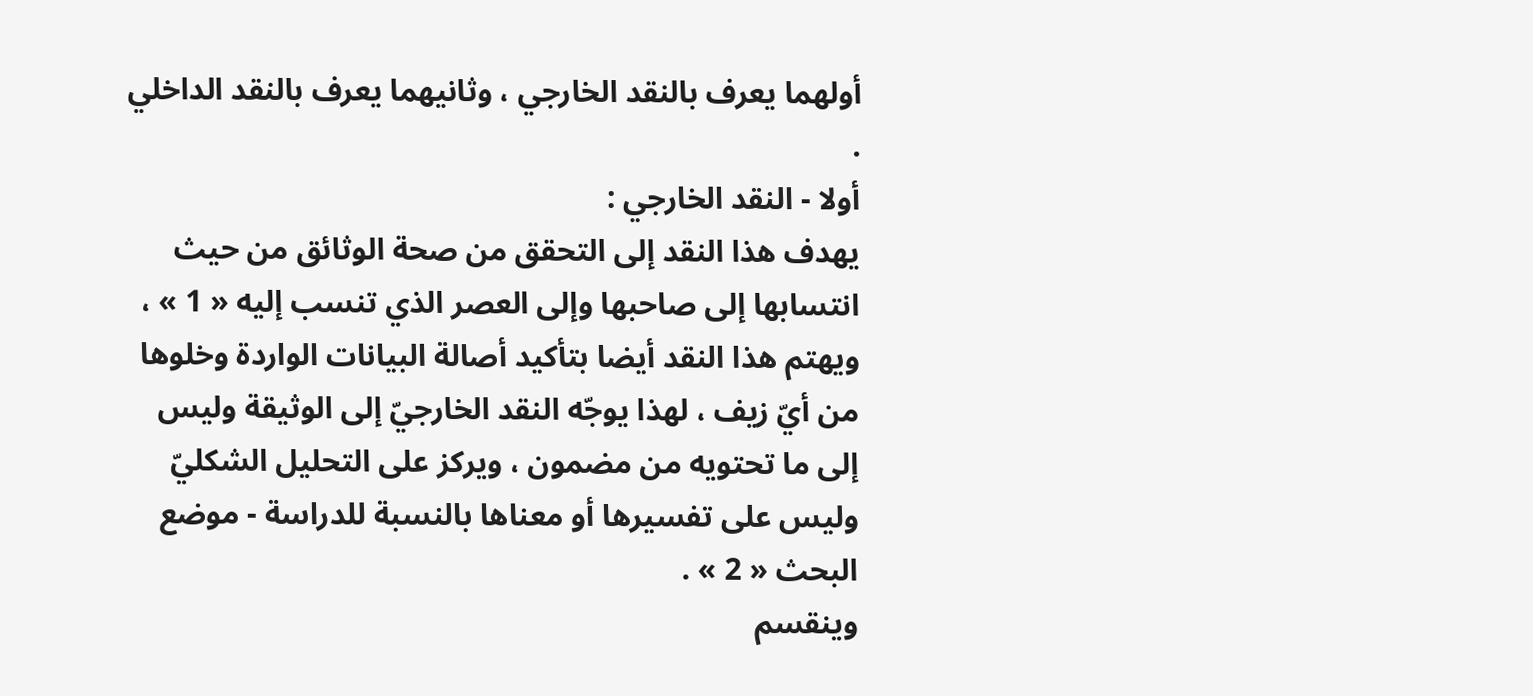أولهما يعرف بالنقد الخارجي ، وثانيهما يعرف بالنقد الداخلي .
أولا - النقد الخارجي :
يهدف هذا النقد إلى التحقق من صحة الوثائق من حيث انتسابها إلى صاحبها وإلى العصر الذي تنسب إليه « 1 » ، ويهتم هذا النقد أيضا بتأكيد أصالة البيانات الواردة وخلوها من أيّ زيف ، لهذا يوجّه النقد الخارجيّ إلى الوثيقة وليس إلى ما تحتويه من مضمون ، ويركز على التحليل الشكليّ وليس على تفسيرها أو معناها بالنسبة للدراسة - موضع البحث « 2 » .
وينقسم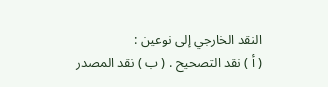النقد الخارجي إلى نوعين :
( أ ) نقد التصحيح . ( ب ) نقد المصدر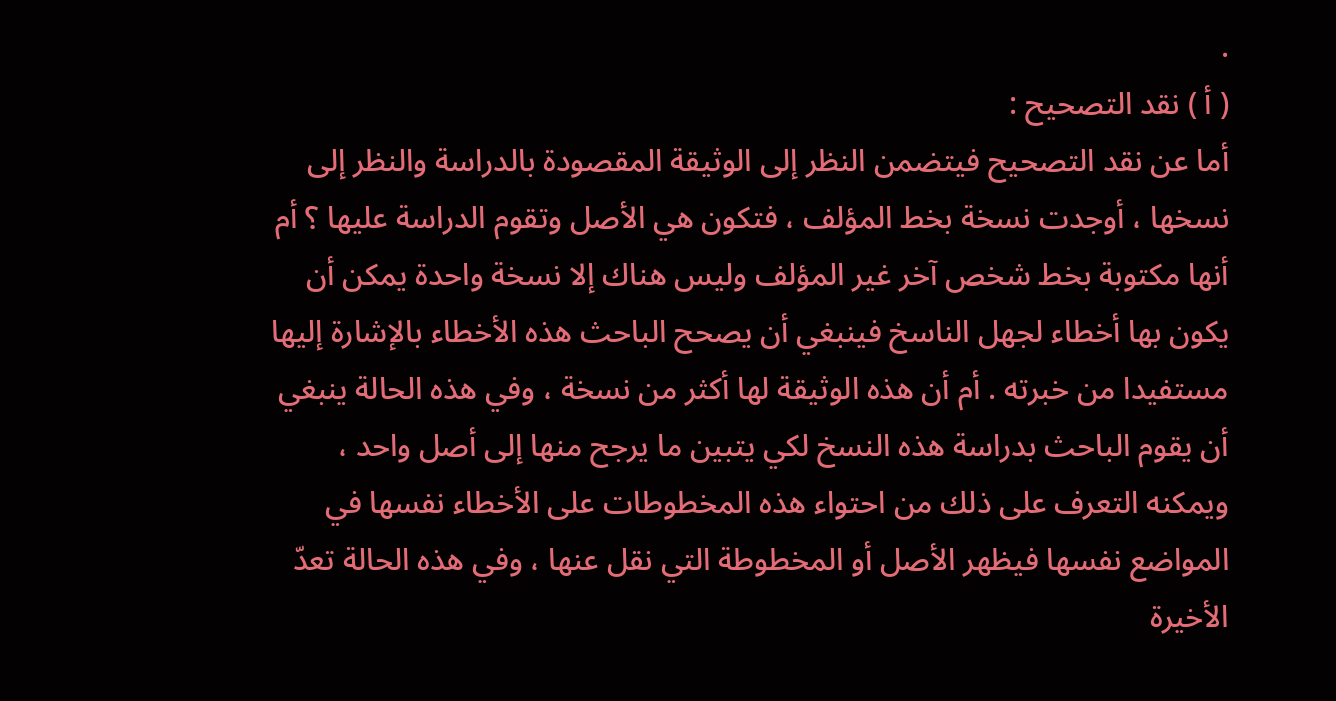.
( أ ) نقد التصحيح :
أما عن نقد التصحيح فيتضمن النظر إلى الوثيقة المقصودة بالدراسة والنظر إلى نسخها ، أوجدت نسخة بخط المؤلف ، فتكون هي الأصل وتقوم الدراسة عليها ؟ أم أنها مكتوبة بخط شخص آخر غير المؤلف وليس هناك إلا نسخة واحدة يمكن أن يكون بها أخطاء لجهل الناسخ فينبغي أن يصحح الباحث هذه الأخطاء بالإشارة إليها مستفيدا من خبرته . أم أن هذه الوثيقة لها أكثر من نسخة ، وفي هذه الحالة ينبغي أن يقوم الباحث بدراسة هذه النسخ لكي يتبين ما يرجح منها إلى أصل واحد ، ويمكنه التعرف على ذلك من احتواء هذه المخطوطات على الأخطاء نفسها في المواضع نفسها فيظهر الأصل أو المخطوطة التي نقل عنها ، وفي هذه الحالة تعدّ الأخيرة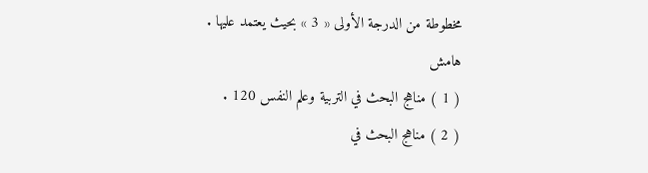مخطوطة من الدرجة الأولى « 3 » بحيث يعتمد عليها .
هامش
( 1 ) مناهج البحث في التربية وعلم النفس 120 .
( 2 ) مناهج البحث في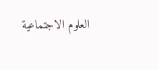العلوم الاجتماعية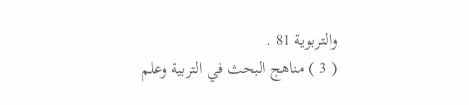والتربوية 81 .
( 3 ) مناهج البحث في التربية وعلم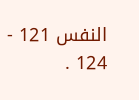النفس 121 - 124 .